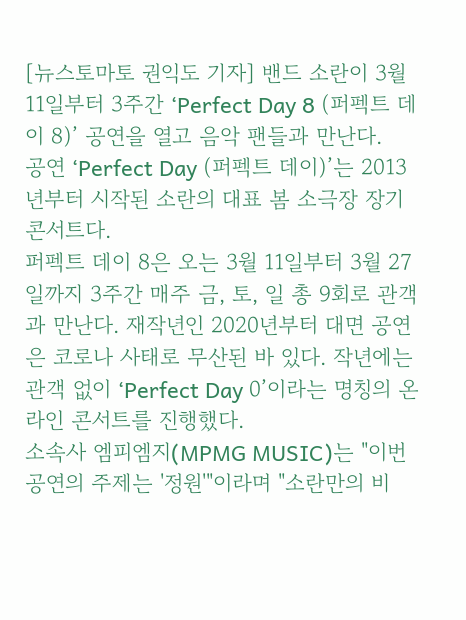[뉴스토마토 권익도 기자] 밴드 소란이 3월 11일부터 3주간 ‘Perfect Day 8 (퍼펙트 데이 8)’ 공연을 열고 음악 팬들과 만난다.
공연 ‘Perfect Day (퍼펙트 데이)’는 2013년부터 시작된 소란의 대표 봄 소극장 장기 콘서트다.
퍼펙트 데이 8은 오는 3월 11일부터 3월 27일까지 3주간 매주 금, 토, 일 총 9회로 관객과 만난다. 재작년인 2020년부터 대면 공연은 코로나 사태로 무산된 바 있다. 작년에는 관객 없이 ‘Perfect Day 0’이라는 명칭의 온라인 콘서트를 진행했다.
소속사 엠피엠지(MPMG MUSIC)는 "이번 공연의 주제는 '정원'"이라며 "소란만의 비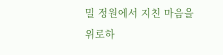밀 정원에서 지친 마음을 위로하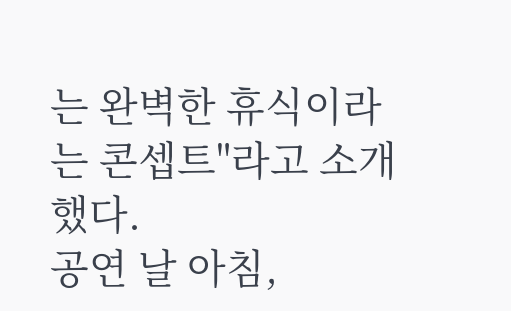는 완벽한 휴식이라는 콘셉트"라고 소개했다.
공연 날 아침,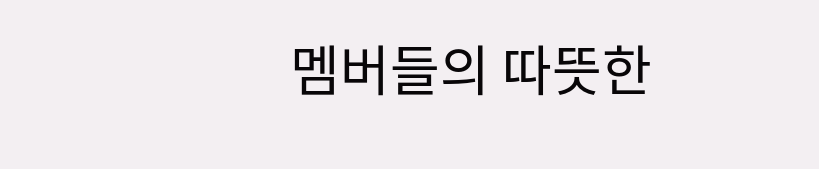멤버들의 따뜻한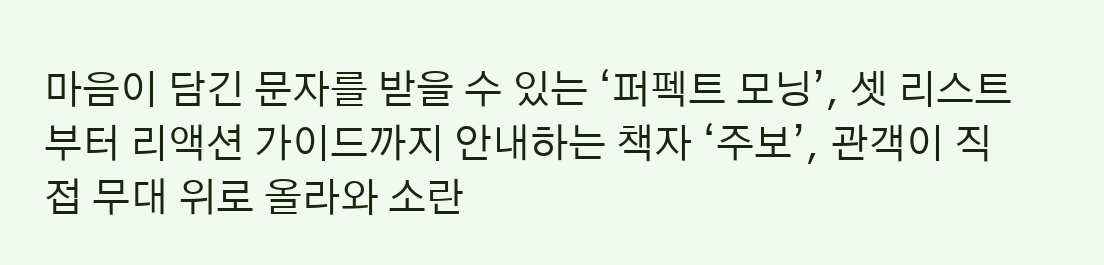마음이 담긴 문자를 받을 수 있는 ‘퍼펙트 모닝’, 셋 리스트부터 리액션 가이드까지 안내하는 책자 ‘주보’, 관객이 직접 무대 위로 올라와 소란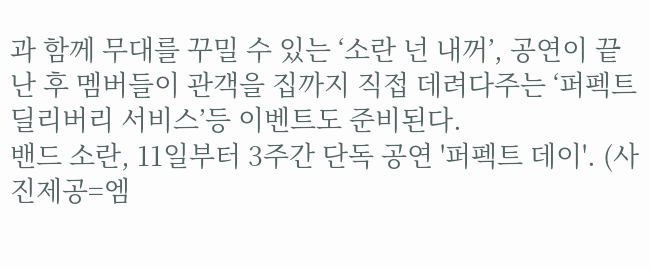과 함께 무대를 꾸밀 수 있는 ‘소란 넌 내꺼’, 공연이 끝난 후 멤버들이 관객을 집까지 직접 데려다주는 ‘퍼펙트 딜리버리 서비스’등 이벤트도 준비된다.
밴드 소란, 11일부터 3주간 단독 공연 '퍼펙트 데이'. (사진제공=엠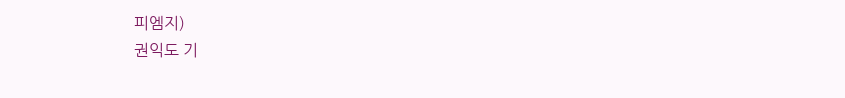피엠지)
권익도 기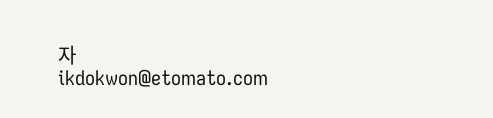자 ikdokwon@etomato.com